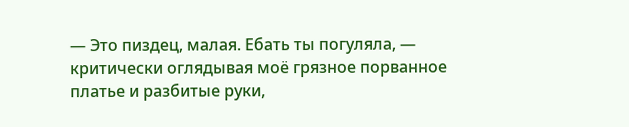— Это пиздец, малая. Ебать ты погуляла, — критически оглядывая моё грязное порванное платье и разбитые руки,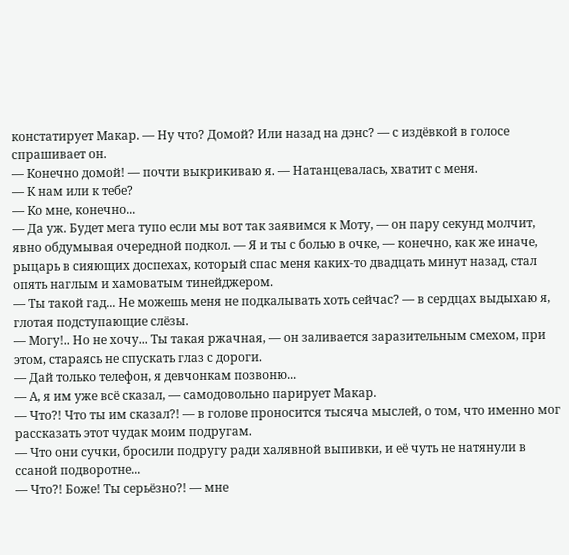констатирует Макар. — Ну что? Домой? Или назад на дэнс? — с издёвкой в голосе спрашивает он.
— Конечно домой! — почти выкрикиваю я. — Натанцевалась, хватит с меня.
— К нам или к тебе?
— Ко мне, конечно...
— Да уж. Будет мега тупо если мы вот так заявимся к Моту, — он пару секунд молчит, явно обдумывая очередной подкол. — Я и ты с болью в очке, — конечно, как же иначе, рыцарь в сияющих доспехах, который спас меня каких-то двадцать минут назад, стал опять наглым и хамоватым тинейджером.
— Ты такой гад... Не можешь меня не подкалывать хоть сейчас? — в сердцах выдыхаю я, глотая подступающие слёзы.
— Могу!.. Но не хочу... Ты такая ржачная, — он заливается заразительным смехом, при этом, стараясь не спускать глаз с дороги.
— Дай только телефон, я девчонкам позвоню...
— А, я им уже всё сказал, — самодовольно парирует Макар.
— Что?! Что ты им сказал?! — в голове проносится тысяча мыслей, о том, что именно мог рассказать этот чудак моим подругам.
— Что они сучки, бросили подругу ради халявной выпивки, и её чуть не натянули в ссаной подворотне...
— Что?! Боже! Ты серьёзно?! — мне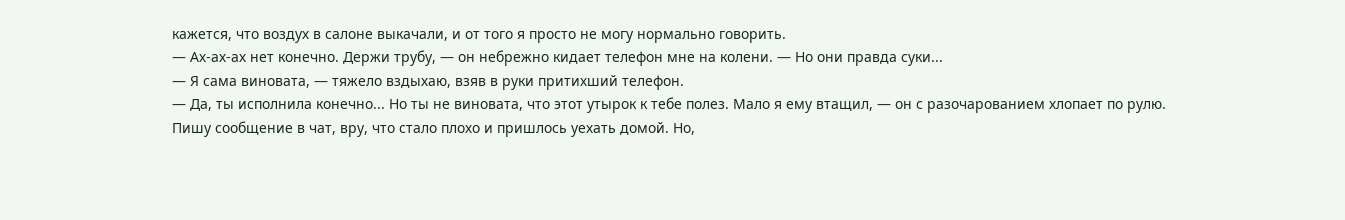кажется, что воздух в салоне выкачали, и от того я просто не могу нормально говорить.
— Ах-ах-ах нет конечно. Держи трубу, — он небрежно кидает телефон мне на колени. — Но они правда суки...
— Я сама виновата, — тяжело вздыхаю, взяв в руки притихший телефон.
— Да, ты исполнила конечно... Но ты не виновата, что этот утырок к тебе полез. Мало я ему втащил, — он с разочарованием хлопает по рулю.
Пишу сообщение в чат, вру, что стало плохо и пришлось уехать домой. Но,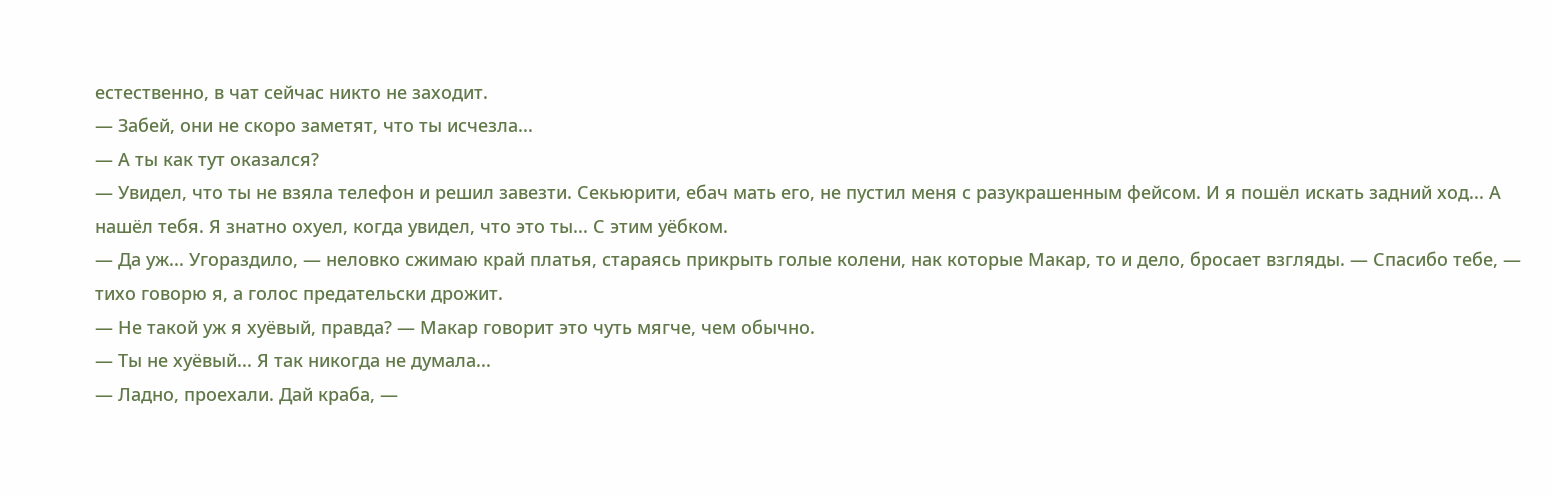естественно, в чат сейчас никто не заходит.
— Забей, они не скоро заметят, что ты исчезла...
— А ты как тут оказался?
— Увидел, что ты не взяла телефон и решил завезти. Секьюрити, ебач мать его, не пустил меня с разукрашенным фейсом. И я пошёл искать задний ход... А нашёл тебя. Я знатно охуел, когда увидел, что это ты... С этим уёбком.
— Да уж... Угораздило, — неловко сжимаю край платья, стараясь прикрыть голые колени, нак которые Макар, то и дело, бросает взгляды. — Спасибо тебе, — тихо говорю я, а голос предательски дрожит.
— Не такой уж я хуёвый, правда? — Макар говорит это чуть мягче, чем обычно.
— Ты не хуёвый... Я так никогда не думала...
— Ладно, проехали. Дай краба, —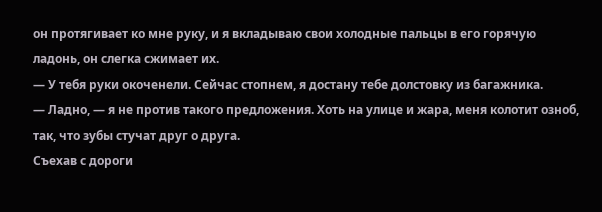он протягивает ко мне руку, и я вкладываю свои холодные пальцы в его горячую ладонь, он слегка сжимает их.
— У тебя руки окоченели. Сейчас стопнем, я достану тебе долстовку из багажника.
— Ладно, — я не против такого предложения. Хоть на улице и жара, меня колотит озноб, так, что зубы стучат друг о друга.
Съехав с дороги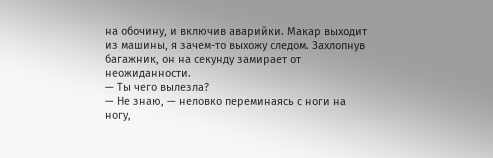на обочину, и включив аварийки. Макар выходит из машины, я зачем-то выхожу следом. Захлопнув багажник, он на секунду замирает от неожиданности.
— Ты чего вылезла?
— Не знаю, — неловко переминаясь с ноги на ногу,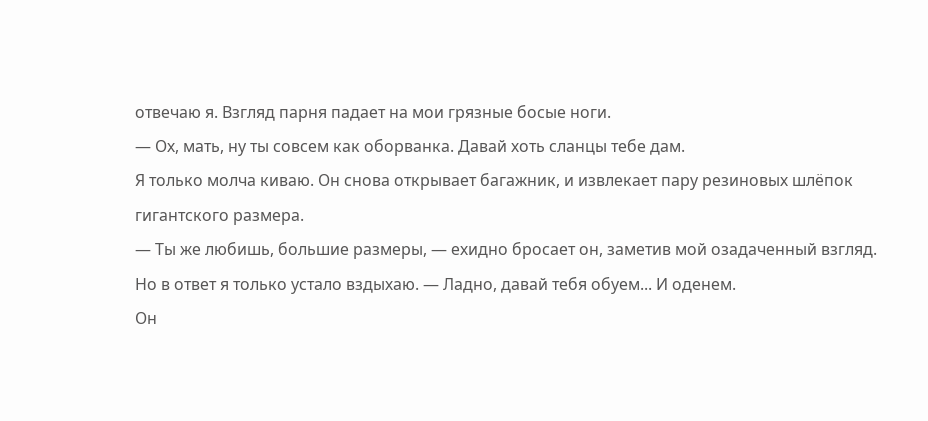отвечаю я. Взгляд парня падает на мои грязные босые ноги.
— Ох, мать, ну ты совсем как оборванка. Давай хоть сланцы тебе дам.
Я только молча киваю. Он снова открывает багажник, и извлекает пару резиновых шлёпок гигантского размера.
— Ты же любишь, большие размеры, — ехидно бросает он, заметив мой озадаченный взгляд. Но в ответ я только устало вздыхаю. — Ладно, давай тебя обуем... И оденем.
Он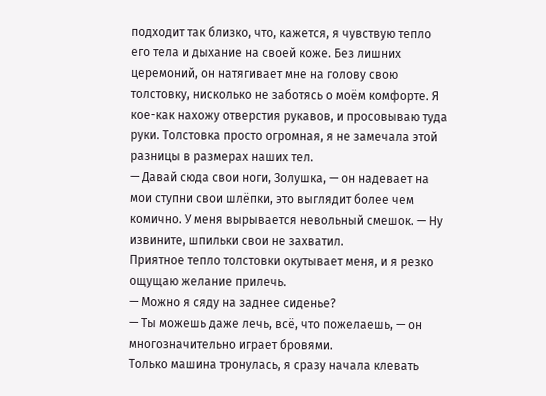подходит так близко, что, кажется, я чувствую тепло его тела и дыхание на своей коже. Без лишних церемоний, он натягивает мне на голову свою толстовку, нисколько не заботясь о моём комфорте. Я кое-как нахожу отверстия рукавов, и просовываю туда руки. Толстовка просто огромная, я не замечала этой разницы в размерах наших тел.
— Давай сюда свои ноги, Золушка, — он надевает на мои ступни свои шлёпки, это выглядит более чем комично. У меня вырывается невольный смешок. — Ну извините, шпильки свои не захватил.
Приятное тепло толстовки окутывает меня, и я резко ощущаю желание прилечь.
— Можно я сяду на заднее сиденье?
— Ты можешь даже лечь, всё, что пожелаешь, — он многозначительно играет бровями.
Только машина тронулась, я сразу начала клевать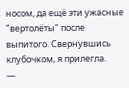носом, да ещё эти ужасные "вертолёты" после выпитого. Свернувшись клубочком, я прилегла.
—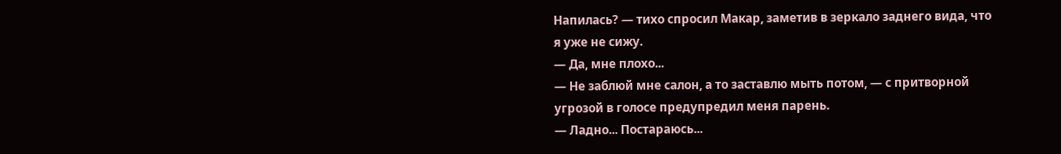Напилась? — тихо спросил Макар, заметив в зеркало заднего вида, что я уже не сижу.
— Да, мне плохо...
— Не заблюй мне салон, а то заставлю мыть потом, — с притворной угрозой в голосе предупредил меня парень.
— Ладно... Постараюсь...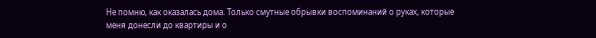Не помню, как оказалась дома. Только смутные обрывки воспоминаний о руках, которые меня донесли до квартиры и о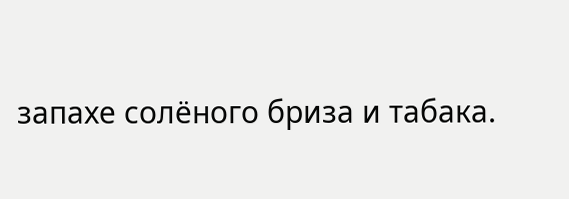запахе солёного бриза и табака.